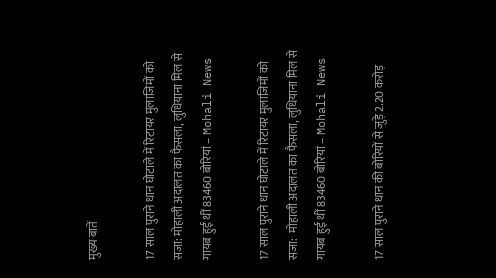मुख्य बातें

17 साल पुराने धान घोटाले में रिटायर मुलाजिमों को सजा: मोहाली अदालत का फैसला, लुधियाना मिल से गायब हुई थीं 83460 बोरियां – Mohali News

17 साल पुराने धान घोटाले में रिटायर मुलाजिमों को सजा:  मोहाली अदालत का फैसला, लुधियाना मिल से गायब हुई थीं 83460 बोरियां – Mohali News

17 साल पुराने धान की बोरियों से जुड़े 2.20 करोड़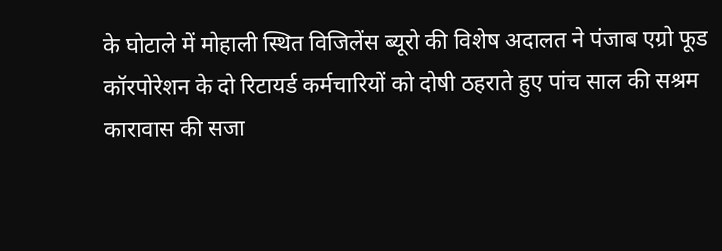के घोटाले में मोहाली स्थित विजिलेंस ब्यूरो की विशेष अदालत ने पंजाब एग्रो फूड कॉरपोरेशन के दो रिटायर्ड कर्मचारियों को दोषी ठहराते हुए पांच साल की सश्रम कारावास की सजा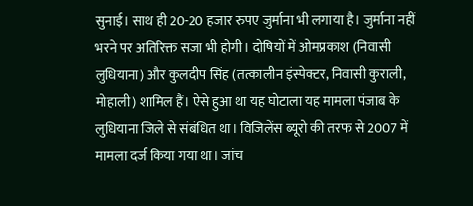सुनाई। साथ ही 20-20 हजार रुपए जुर्माना भी लगाया है। जुर्माना नहीं भरने पर अतिरिक्त सजा भी होगी। दोषियों में ओमप्रकाश (निवासी लुधियाना) और कुलदीप सिंह (तत्कालीन इंस्पेक्टर, निवासी कुराली, मोहाली) शामिल हैं। ऐसे हुआ था यह घोटाला यह मामला पंजाब के लुधियाना जिले से संबंधित था। विजिलेंस ब्यूरो की तरफ से 2007 में मामला दर्ज किया गया था। जांच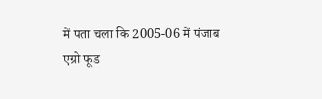में पता चला कि 2005-06 में पंजाब एग्रो फूड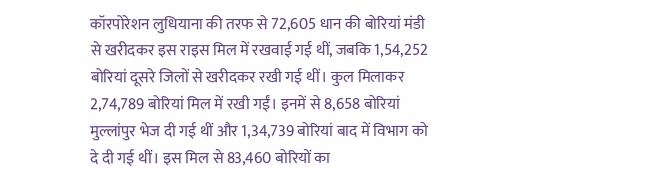कॉरपोरेशन लुधियाना की तरफ से 72,605 धान की बोरियां मंडी से खरीदकर इस राइस मिल में रखवाई गई थीं, जबकि 1,54,252 बोरियां दूसरे जिलों से खरीदकर रखी गई थीं। कुल मिलाकर 2,74,789 बोरियां मिल में रखी गईं। इनमें से 8,658 बोरियां मुल्लांपुर भेज दी गई थीं और 1,34,739 बोरियां बाद में विभाग को दे दी गई थीं। इस मिल से 83,460 बोरियों का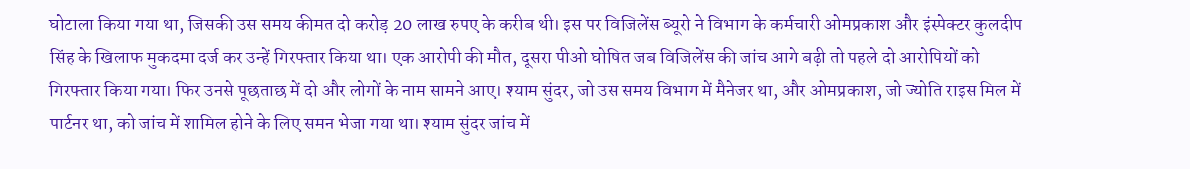घोटाला किया गया था, जिसकी उस समय कीमत दो करोड़ 20 लाख रुपए के करीब थी। इस पर विजिलेंस ब्यूरो ने विभाग के कर्मचारी ओमप्रकाश और इंस्पेक्टर कुलदीप सिंह के खिलाफ मुकदमा दर्ज कर उन्हें गिरफ्तार किया था। एक आरोपी की मौत, दूसरा पीओ घोषित जब विजिलेंस की जांच आगे बढ़ी तो पहले दो आरोपियों को गिरफ्तार किया गया। फिर उनसे पूछताछ में दो और लोगों के नाम सामने आए। श्याम सुंदर, जो उस समय विभाग में मैनेजर था, और ओमप्रकाश, जो ज्योति राइस मिल में पार्टनर था, को जांच में शामिल होने के लिए समन भेजा गया था। श्याम सुंदर जांच में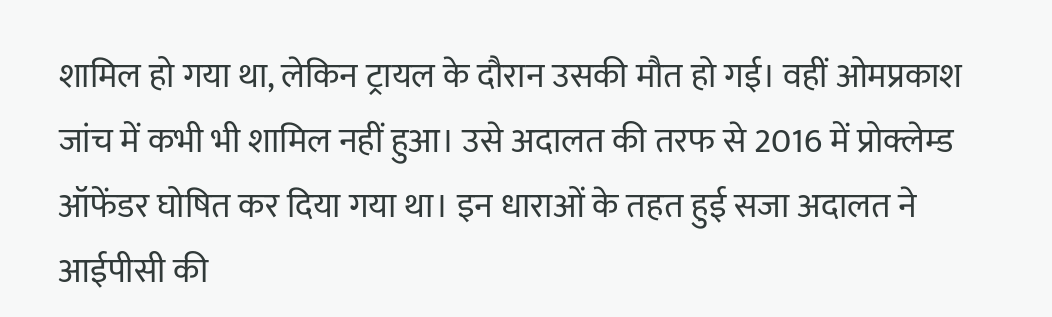शामिल हो गया था, लेकिन ट्रायल के दौरान उसकी मौत हो गई। वहीं ओमप्रकाश जांच में कभी भी शामिल नहीं हुआ। उसे अदालत की तरफ से 2016 में प्रोक्लेम्ड ऑफेंडर घोषित कर दिया गया था। इन धाराओं के तहत हुई सजा अदालत ने आईपीसी की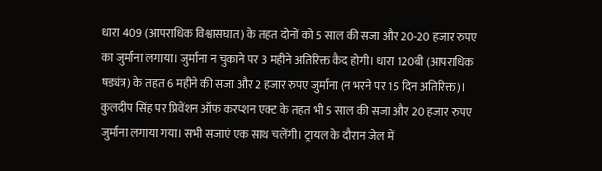धारा 409 (आपराधिक विश्वासघात) के तहत दोनों को 5 साल की सजा और 20-20 हजार रुपए का जुर्माना लगाया। जुर्माना न चुकाने पर 3 महीने अतिरिक्त कैद होगी। धारा 120बी (आपराधिक षड्यंत्र) के तहत 6 महीने की सजा और 2 हजार रुपए जुर्माना (न भरने पर 15 दिन अतिरिक्त)। कुलदीप सिंह पर प्रिवेंशन ऑफ करप्शन एक्ट के तहत भी 5 साल की सजा और 20 हजार रुपए जुर्माना लगाया गया। सभी सजाएं एक साथ चलेंगी। ट्रायल के दौरान जेल में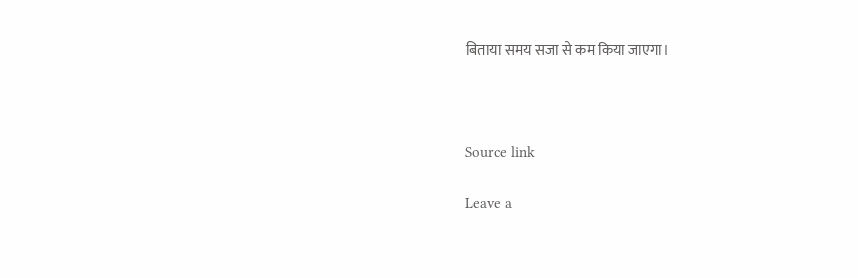बिताया समय सजा से कम किया जाएगा।



Source link

Leave a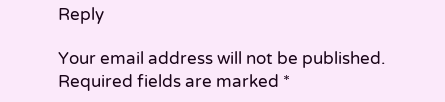Reply

Your email address will not be published. Required fields are marked *